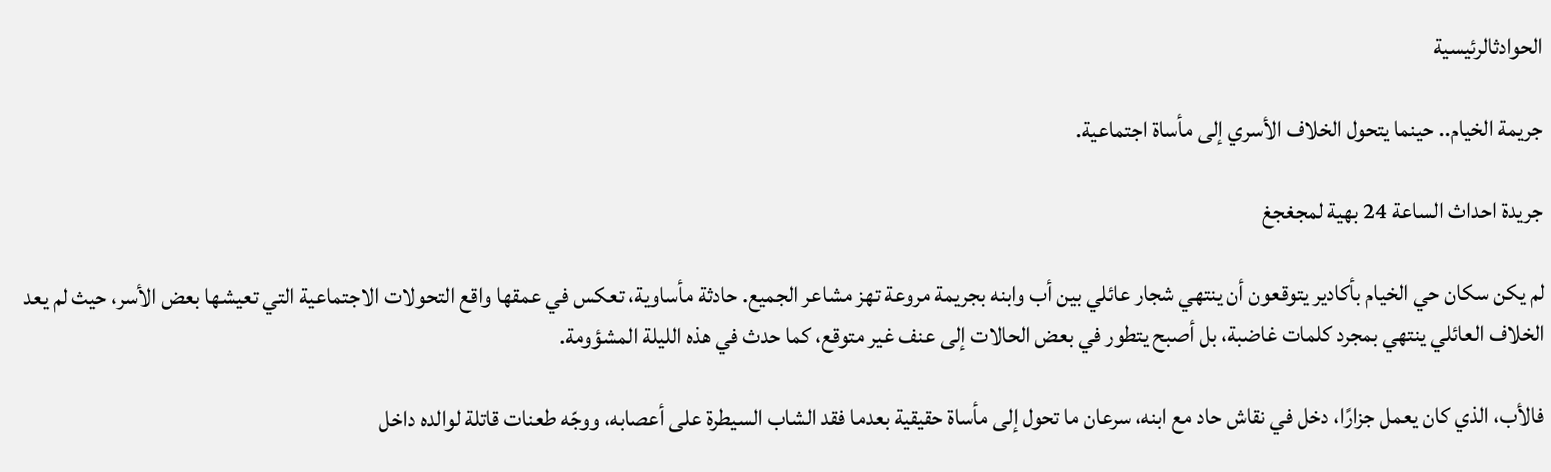الحوادثالرئيسية

جريمة الخيام.. حينما يتحول الخلاف الأسري إلى مأساة اجتماعية.

جريدة احداث الساعة 24 بهية لمجغجغ

لم يكن سكان حي الخيام بأكادير يتوقعون أن ينتهي شجار عائلي بين أب وابنه بجريمة مروعة تهز مشاعر الجميع. حادثة مأساوية، تعكس في عمقها واقع التحولات الاجتماعية التي تعيشها بعض الأسر، حيث لم يعد الخلاف العائلي ينتهي بمجرد كلمات غاضبة، بل أصبح يتطور في بعض الحالات إلى عنف غير متوقع، كما حدث في هذه الليلة المشؤومة.

فالأب، الذي كان يعمل جزارًا، دخل في نقاش حاد مع ابنه، سرعان ما تحول إلى مأساة حقيقية بعدما فقد الشاب السيطرة على أعصابه، ووجّه طعنات قاتلة لوالده داخل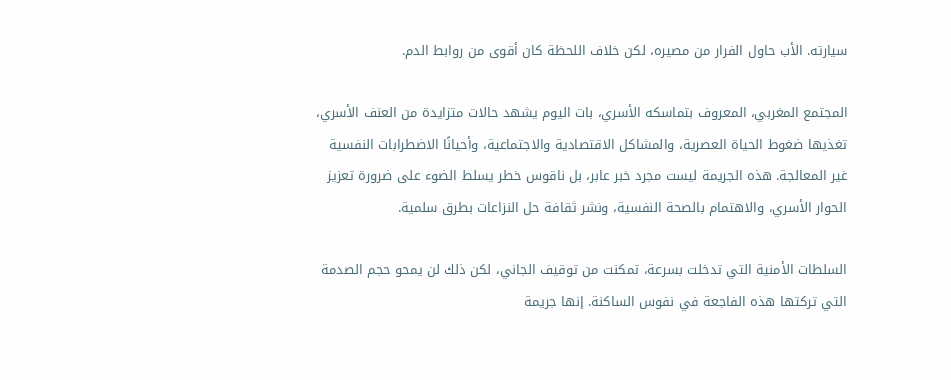سيارته. الأب حاول الفرار من مصيره، لكن خلاف اللحظة كان أقوى من روابط الدم.

المجتمع المغربي، المعروف بتماسكه الأسري، بات اليوم يشهد حالات متزايدة من العنف الأسري، تغذيها ضغوط الحياة العصرية، والمشاكل الاقتصادية والاجتماعية، وأحيانًا الاضطرابات النفسية غير المعالجة. هذه الجريمة ليست مجرد خبر عابر، بل ناقوس خطر يسلط الضوء على ضرورة تعزيز الحوار الأسري، والاهتمام بالصحة النفسية، ونشر ثقافة حل النزاعات بطرق سلمية.

السلطات الأمنية التي تدخلت بسرعة، تمكنت من توقيف الجاني، لكن ذلك لن يمحو حجم الصدمة التي تركتها هذه الفاجعة في نفوس الساكنة. إنها جريمة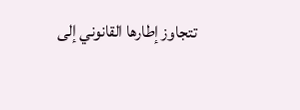تتجاوز إطارها القانوني إلى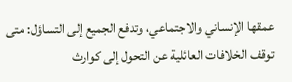عمقها الإنساني والاجتماعي، وتدفع الجميع إلى التساؤل: متى توقف الخلافات العائلية عن التحول إلى كوارث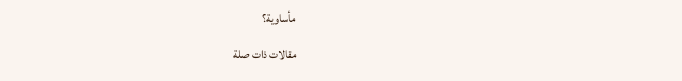مأساوية؟

مقالات ذات صلة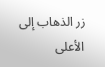زر الذهاب إلى الأعلى